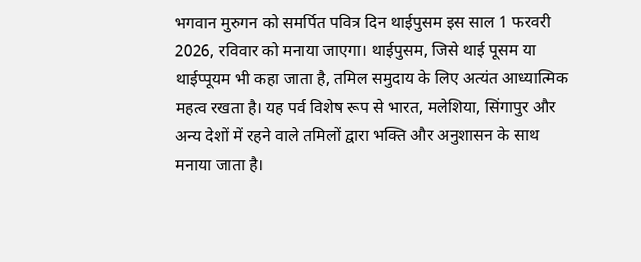भगवान मुरुगन को समर्पित पवित्र दिन थाईपुसम इस साल 1 फरवरी 2026, रविवार को मनाया जाएगा। थाईपुसम, जिसे थाई पूसम या थाईप्पूयम भी कहा जाता है, तमिल समुदाय के लिए अत्यंत आध्यात्मिक महत्व रखता है। यह पर्व विशेष रूप से भारत, मलेशिया, सिंगापुर और अन्य देशों में रहने वाले तमिलों द्वारा भक्ति और अनुशासन के साथ मनाया जाता है।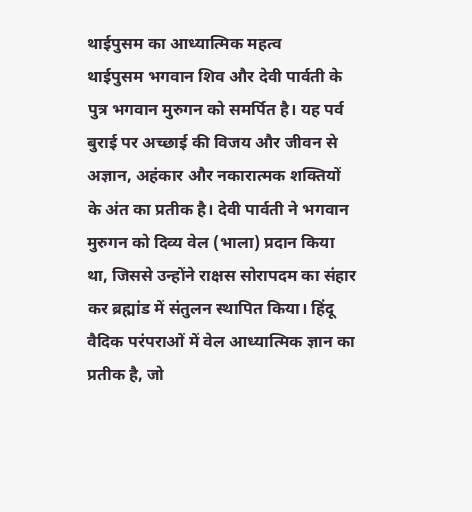थाईपुसम का आध्यात्मिक महत्व
थाईपुसम भगवान शिव और देवी पार्वती के पुत्र भगवान मुरुगन को समर्पित है। यह पर्व बुराई पर अच्छाई की विजय और जीवन से अज्ञान, अहंकार और नकारात्मक शक्तियों के अंत का प्रतीक है। देवी पार्वती ने भगवान मुरुगन को दिव्य वेल (भाला) प्रदान किया था, जिससे उन्होंने राक्षस सोरापदम का संहार कर ब्रह्मांड में संतुलन स्थापित किया। हिंदू वैदिक परंपराओं में वेल आध्यात्मिक ज्ञान का प्रतीक है, जो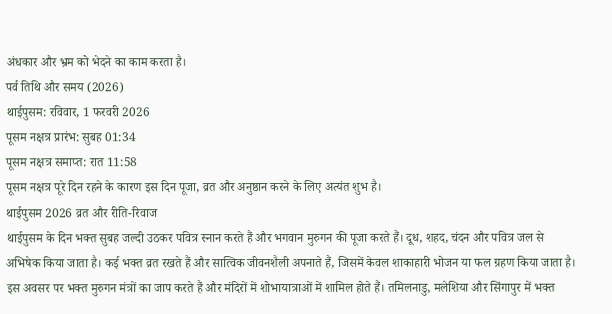अंधकार और भ्रम को भेदने का काम करता है।
पर्व तिथि और समय (2026)
थाईपुसम: रविवार, 1 फरवरी 2026
पूसम नक्षत्र प्रारंभ: सुबह 01:34
पूसम नक्षत्र समाप्त: रात 11:58
पूसम नक्षत्र पूरे दिन रहने के कारण इस दिन पूजा, व्रत और अनुष्ठान करने के लिए अत्यंत शुभ है।
थाईपुसम 2026 व्रत और रीति-रिवाज
थाईपुसम के दिन भक्त सुबह जल्दी उठकर पवित्र स्नान करते हैं और भगवान मुरुगन की पूजा करते हैं। दूध, शहद, चंदन और पवित्र जल से अभिषेक किया जाता है। कई भक्त व्रत रखते हैं और सात्विक जीवनशैली अपनाते हैं, जिसमें केवल शाकाहारी भोजन या फल ग्रहण किया जाता है।
इस अवसर पर भक्त मुरुगन मंत्रों का जाप करते हैं और मंदिरों में शोभायात्राओं में शामिल होते हैं। तमिलनाडु, मलेशिया और सिंगापुर में भक्त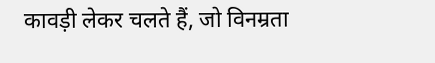कावड़ी लेकर चलते हैं, जो विनम्रता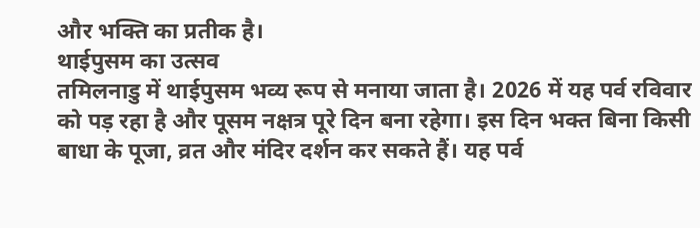और भक्ति का प्रतीक है।
थाईपुसम का उत्सव
तमिलनाडु में थाईपुसम भव्य रूप से मनाया जाता है। 2026 में यह पर्व रविवार को पड़ रहा है और पूसम नक्षत्र पूरे दिन बना रहेगा। इस दिन भक्त बिना किसी बाधा के पूजा, व्रत और मंदिर दर्शन कर सकते हैं। यह पर्व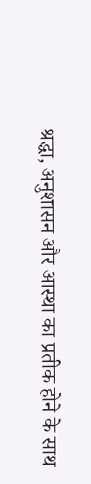श्रद्धा, अनुशासन और आस्था का प्रतीक होने के साथ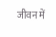जीवन में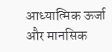आध्यात्मिक ऊर्जा और मानसिक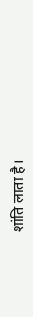शांति लाता है।